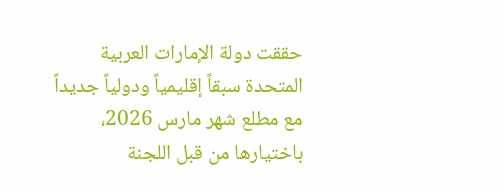حققت دولة الإمارات العربية المتحدة سبقاً إقليمياً ودولياً جديداً مع مطلع شهر مارس 2026، باختيارها من قبل اللجنة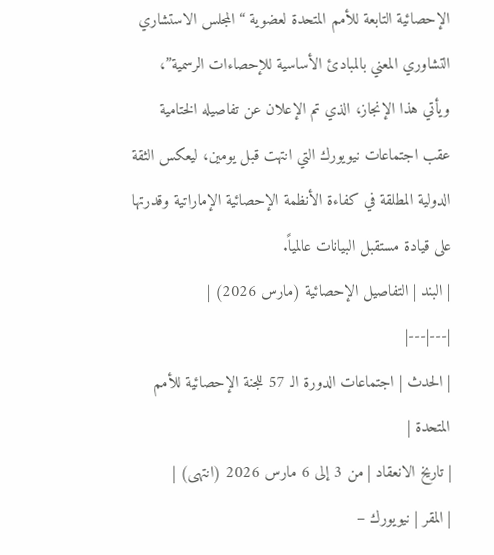الإحصائية التابعة للأمم المتحدة لعضوية “المجلس الاستشاري التشاوري المعني بالمبادئ الأساسية للإحصاءات الرسمية”، ويأتي هذا الإنجاز، الذي تم الإعلان عن تفاصيله الختامية عقب اجتماعات نيويورك التي انتهت قبل يومين، ليعكس الثقة الدولية المطلقة في كفاءة الأنظمة الإحصائية الإماراتية وقدرتها على قيادة مستقبل البيانات عالمياً.
| البند | التفاصيل الإحصائية (مارس 2026) |
|---|---|
| الحدث | اجتماعات الدورة الـ 57 للجنة الإحصائية للأمم المتحدة |
| تاريخ الانعقاد | من 3 إلى 6 مارس 2026 (انتهى) |
| المقر | نيويورك –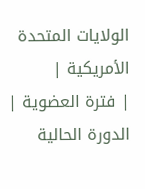الولايات المتحدة الأمريكية |
| فترة العضوية | الدورة الحالية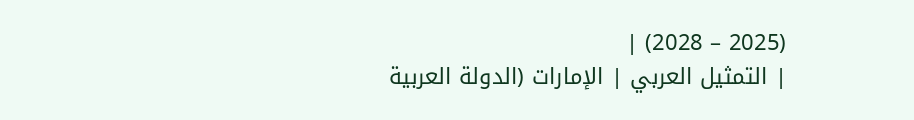(2025 – 2028) |
| التمثيل العربي | الإمارات (الدولة العربية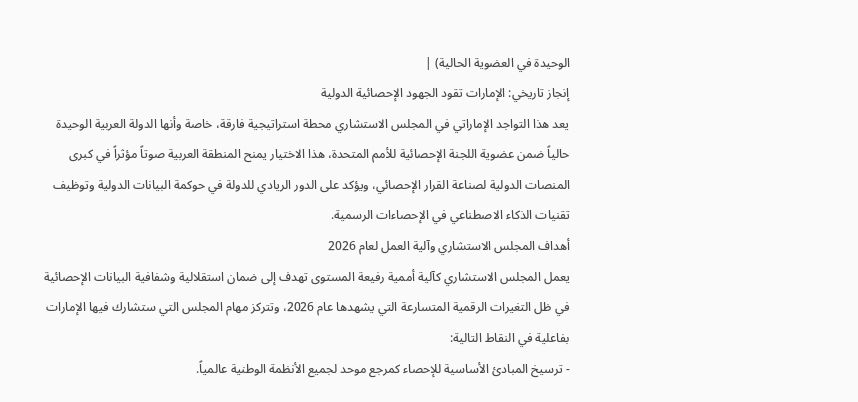الوحيدة في العضوية الحالية) |
إنجاز تاريخي: الإمارات تقود الجهود الإحصائية الدولية
يعد هذا التواجد الإماراتي في المجلس الاستشاري محطة استراتيجية فارقة، خاصة وأنها الدولة العربية الوحيدة حالياً ضمن عضوية اللجنة الإحصائية للأمم المتحدة، هذا الاختيار يمنح المنطقة العربية صوتاً مؤثراً في كبرى المنصات الدولية لصناعة القرار الإحصائي، ويؤكد على الدور الريادي للدولة في حوكمة البيانات الدولية وتوظيف تقنيات الذكاء الاصطناعي في الإحصاءات الرسمية.
أهداف المجلس الاستشاري وآلية العمل لعام 2026
يعمل المجلس الاستشاري كآلية أممية رفيعة المستوى تهدف إلى ضمان استقلالية وشفافية البيانات الإحصائية في ظل التغيرات الرقمية المتسارعة التي يشهدها عام 2026، وتتركز مهام المجلس التي ستشارك فيها الإمارات بفاعلية في النقاط التالية:
- ترسيخ المبادئ الأساسية للإحصاء كمرجع موحد لجميع الأنظمة الوطنية عالمياً.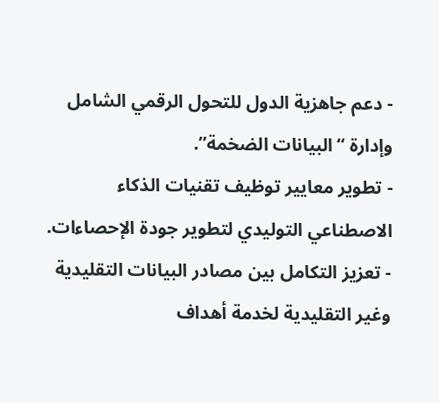- دعم جاهزية الدول للتحول الرقمي الشامل وإدارة “البيانات الضخمة”.
- تطوير معايير توظيف تقنيات الذكاء الاصطناعي التوليدي لتطوير جودة الإحصاءات.
- تعزيز التكامل بين مصادر البيانات التقليدية وغير التقليدية لخدمة أهداف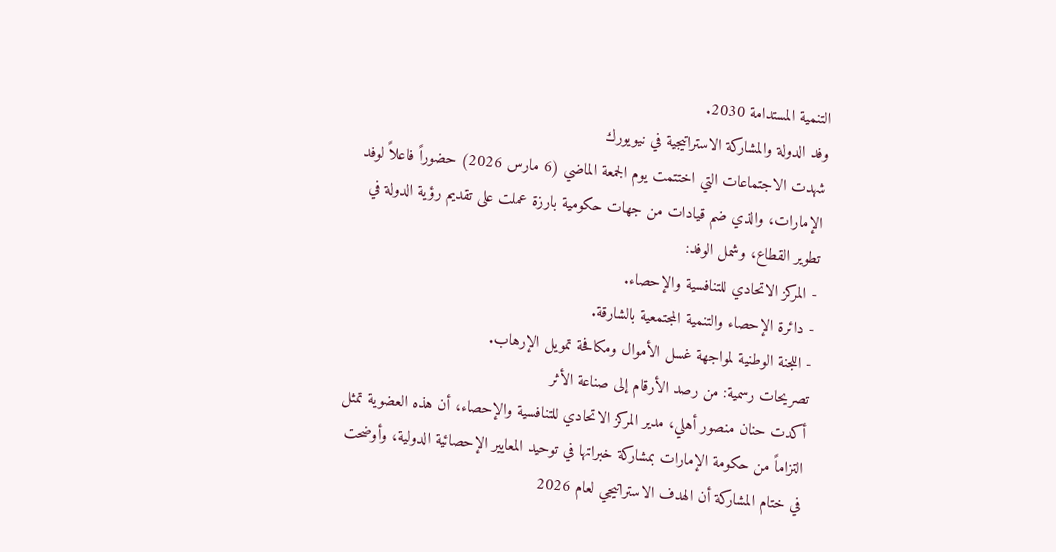التنمية المستدامة 2030.
وفد الدولة والمشاركة الاستراتيجية في نيويورك
شهدت الاجتماعات التي اختتمت يوم الجمعة الماضي (6 مارس 2026) حضوراً فاعلاً لوفد الإمارات، والذي ضم قيادات من جهات حكومية بارزة عملت على تقديم رؤية الدولة في تطوير القطاع، وشمل الوفد:
- المركز الاتحادي للتنافسية والإحصاء.
- دائرة الإحصاء والتنمية المجتمعية بالشارقة.
- اللجنة الوطنية لمواجهة غسل الأموال ومكافحة تمويل الإرهاب.
تصريحات رسمية: من رصد الأرقام إلى صناعة الأثر
أكدت حنان منصور أهلي، مدير المركز الاتحادي للتنافسية والإحصاء، أن هذه العضوية تمثل التزاماً من حكومة الإمارات بمشاركة خبراتها في توحيد المعايير الإحصائية الدولية، وأوضحت في ختام المشاركة أن الهدف الاستراتيجي لعام 2026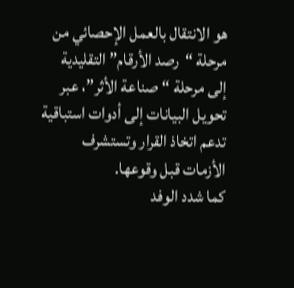هو الانتقال بالعمل الإحصائي من مرحلة “رصد الأرقام” التقليدية إلى مرحلة “صناعة الأثر”، عبر تحويل البيانات إلى أدوات استباقية تدعم اتخاذ القرار وتستشرف الأزمات قبل وقوعها.
كما شدد الوفد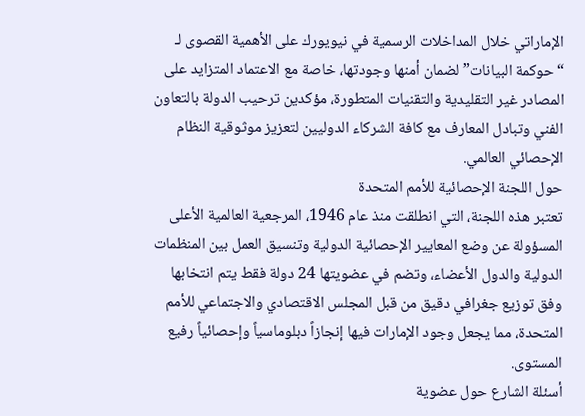الإماراتي خلال المداخلات الرسمية في نيويورك على الأهمية القصوى لـ “حوكمة البيانات” لضمان أمنها وجودتها، خاصة مع الاعتماد المتزايد على المصادر غير التقليدية والتقنيات المتطورة، مؤكدين ترحيب الدولة بالتعاون الفني وتبادل المعارف مع كافة الشركاء الدوليين لتعزيز موثوقية النظام الإحصائي العالمي.
حول اللجنة الإحصائية للأمم المتحدة
تعتبر هذه اللجنة، التي انطلقت منذ عام 1946، المرجعية العالمية الأعلى المسؤولة عن وضع المعايير الإحصائية الدولية وتنسيق العمل بين المنظمات الدولية والدول الأعضاء، وتضم في عضويتها 24 دولة فقط يتم انتخابها وفق توزيع جغرافي دقيق من قبل المجلس الاقتصادي والاجتماعي للأمم المتحدة، مما يجعل وجود الإمارات فيها إنجازاً دبلوماسياً وإحصائياً رفيع المستوى.
أسئلة الشارع حول عضوية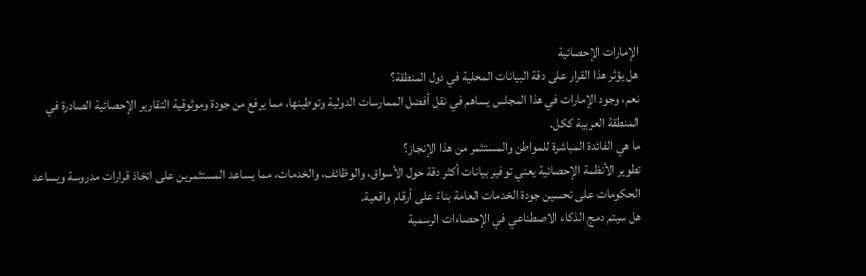الإمارات الإحصائية
هل يؤثر هذا القرار على دقة البيانات المحلية في دول المنطقة؟
نعم، وجود الإمارات في هذا المجلس يساهم في نقل أفضل الممارسات الدولية وتوطينها، مما يرفع من جودة وموثوقية التقارير الإحصائية الصادرة في المنطقة العربية ككل.
ما هي الفائدة المباشرة للمواطن والمستثمر من هذا الإنجاز؟
تطوير الأنظمة الإحصائية يعني توفير بيانات أكثر دقة حول الأسواق، والوظائف، والخدمات، مما يساعد المستثمرين على اتخاذ قرارات مدروسة ويساعد الحكومات على تحسين جودة الخدمات العامة بناءً على أرقام واقعية.
هل سيتم دمج الذكاء الاصطناعي في الإحصاءات الرسمية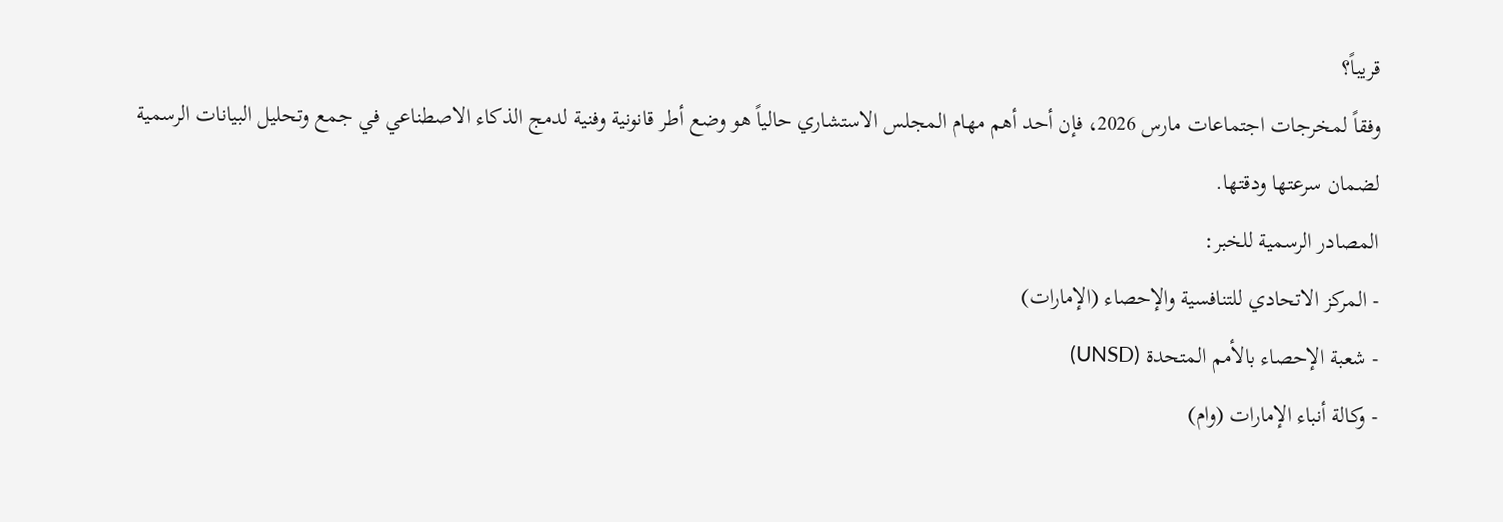قريباً؟
وفقاً لمخرجات اجتماعات مارس 2026، فإن أحد أهم مهام المجلس الاستشاري حالياً هو وضع أطر قانونية وفنية لدمج الذكاء الاصطناعي في جمع وتحليل البيانات الرسمية لضمان سرعتها ودقتها.
المصادر الرسمية للخبر:
- المركز الاتحادي للتنافسية والإحصاء (الإمارات)
- شعبة الإحصاء بالأمم المتحدة (UNSD)
- وكالة أنباء الإمارات (وام)